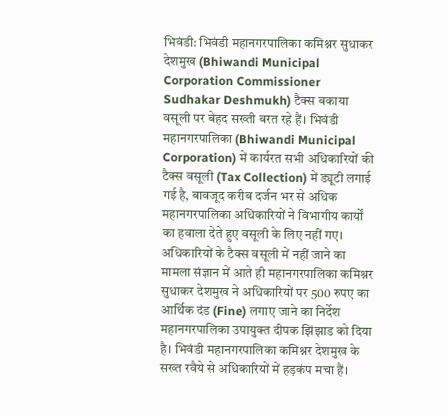भिवंडी: भिवंडी महानगरपालिका कमिश्नर सुधाकर देशमुख (Bhiwandi Municipal Corporation Commissioner Sudhakar Deshmukh) टैक्स बकाया वसूली पर बेहद सख्ती बरत रहे हैं। भिवंडी महानगरपालिका (Bhiwandi Municipal Corporation) में कार्यरत सभी अधिकारियों की टैक्स वसूली (Tax Collection) में ड्यूटी लगाई गई है, बावजूद करीब दर्जन भर से अधिक महानगरपालिका अधिकारियों ने विभागीय कार्यों का हवाला देते हुए वसूली के लिए नहीं गए। अधिकारियों के टैक्स वसूली में नहीं जाने का मामला संज्ञान में आते ही महानगरपालिका कमिश्नर सुधाकर देशमुख ने अधिकारियों पर 500 रुपए का आर्थिक दंड (Fine) लगाए जाने का निर्देश महानगरपालिका उपायुक्त दीपक झिंझाड को दिया है। भिवंडी महानगरपालिका कमिश्नर देशमुख के सख्त रवैये से अधिकारियों में हड़कंप मचा हैं।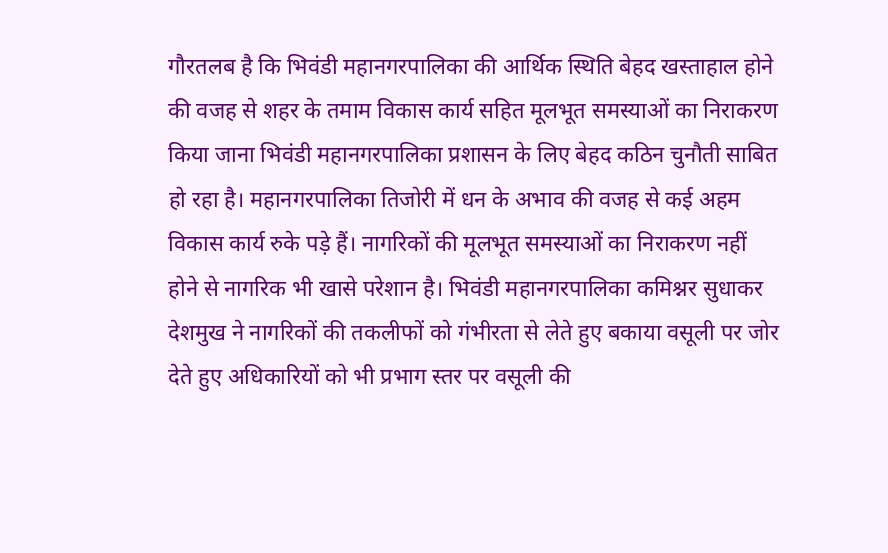गौरतलब है कि भिवंडी महानगरपालिका की आर्थिक स्थिति बेहद खस्ताहाल होने की वजह से शहर के तमाम विकास कार्य सहित मूलभूत समस्याओं का निराकरण किया जाना भिवंडी महानगरपालिका प्रशासन के लिए बेहद कठिन चुनौती साबित हो रहा है। महानगरपालिका तिजोरी में धन के अभाव की वजह से कई अहम विकास कार्य रुके पड़े हैं। नागरिकों की मूलभूत समस्याओं का निराकरण नहीं होने से नागरिक भी खासे परेशान है। भिवंडी महानगरपालिका कमिश्नर सुधाकर देशमुख ने नागरिकों की तकलीफों को गंभीरता से लेते हुए बकाया वसूली पर जोर देते हुए अधिकारियों को भी प्रभाग स्तर पर वसूली की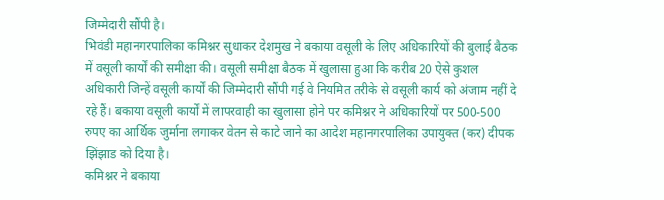जिम्मेदारी सौंपी है।
भिवंडी महानगरपालिका कमिश्नर सुधाकर देशमुख ने बकाया वसूली के लिए अधिकारियों की बुलाई बैठक में वसूली कार्यों की समीक्षा की। वसूली समीक्षा बैठक में खुलासा हुआ कि करीब 20 ऐसे कुशल अधिकारी जिन्हें वसूली कार्यों की जिम्मेदारी सौंपी गई वे नियमित तरीके से वसूली कार्य को अंजाम नहीं दे रहे हैं। बकाया वसूली कार्यों में लापरवाही का खुलासा होने पर कमिश्नर ने अधिकारियों पर 500-500 रुपए का आर्थिक जुर्माना लगाकर वेतन से काटे जाने का आदेश महानगरपालिका उपायुक्त (कर) दीपक झिंझाड को दिया है।
कमिश्नर ने बकाया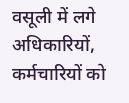वसूली में लगे अधिकारियों, कर्मचारियों को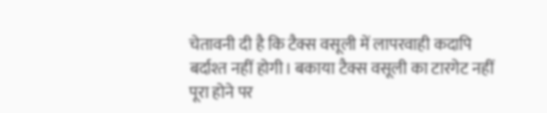चेतावनी दी है कि टैक्स वसूली में लापरवाही कदापि बर्दाश्त नहीं होगी। बकाया टैक्स वसूली का टारगेट नहीं पूरा होने पर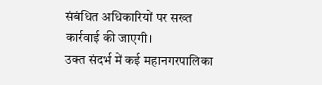संबंधित अधिकारियों पर सख्त कार्रवाई की जाएगी।
उक्त संदर्भ में कई महानगरपालिका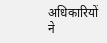अधिकारियों ने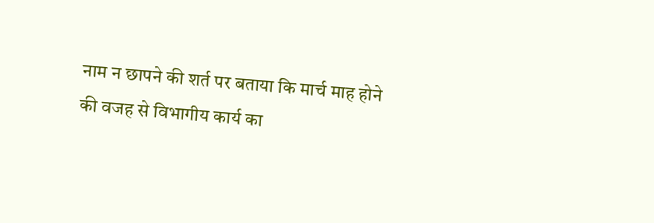नाम न छापने की शर्त पर बताया कि मार्च माह होने की वजह से विभागीय कार्य का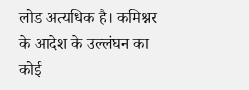लोड अत्यधिक है। कमिश्नर के आदेश के उल्लंघन का कोई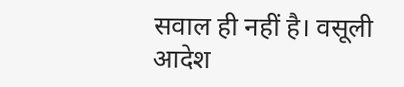सवाल ही नहीं है। वसूली आदेश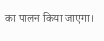का पालन किया जाएगा।